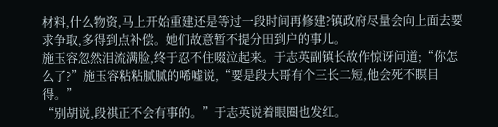材料,什么物资,马上开始重建还是等过一段时间再修建?镇政府尽量会向上面去要求争取,多得到点补偿。她们故意暂不提分田到户的事儿。
施玉容忽然泪流满脸,终于忍不住啜泣起来。于志英副镇长故作惊讶问道;“你怎么了?”施玉容粘粘腻腻的唏嘘说,“要是段大哥有个三长二短,他会死不瞑目得。”
“别胡说,段祺正不会有事的。”于志英说着眼圈也发红。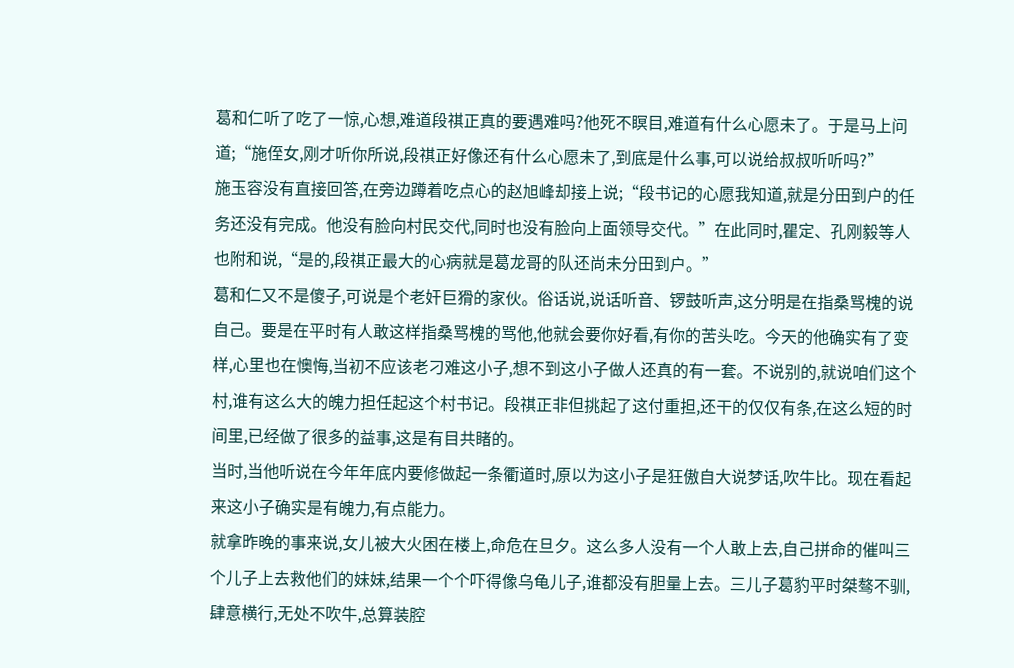葛和仁听了吃了一惊,心想,难道段祺正真的要遇难吗?他死不瞑目,难道有什么心愿未了。于是马上问道;“施侄女,刚才听你所说,段祺正好像还有什么心愿未了,到底是什么事,可以说给叔叔听听吗?”
施玉容没有直接回答,在旁边蹲着吃点心的赵旭峰却接上说;“段书记的心愿我知道,就是分田到户的任务还没有完成。他没有脸向村民交代,同时也没有脸向上面领导交代。”在此同时,瞿定、孔刚毅等人也附和说,“是的,段祺正最大的心病就是葛龙哥的队还尚未分田到户。”
葛和仁又不是傻子,可说是个老奸巨猾的家伙。俗话说,说话听音、锣鼓听声,这分明是在指桑骂槐的说自己。要是在平时有人敢这样指桑骂槐的骂他,他就会要你好看,有你的苦头吃。今天的他确实有了变样,心里也在懊悔,当初不应该老刁难这小子,想不到这小子做人还真的有一套。不说别的,就说咱们这个村,谁有这么大的魄力担任起这个村书记。段祺正非但挑起了这付重担,还干的仅仅有条,在这么短的时间里,已经做了很多的益事,这是有目共睹的。
当时,当他听说在今年年底内要修做起一条衢道时,原以为这小子是狂傲自大说梦话,吹牛比。现在看起来这小子确实是有魄力,有点能力。
就拿昨晚的事来说,女儿被大火困在楼上,命危在旦夕。这么多人没有一个人敢上去,自己拼命的催叫三个儿子上去救他们的妹妹,结果一个个吓得像乌龟儿子,谁都没有胆量上去。三儿子葛豹平时桀骜不驯,肆意横行,无处不吹牛,总算装腔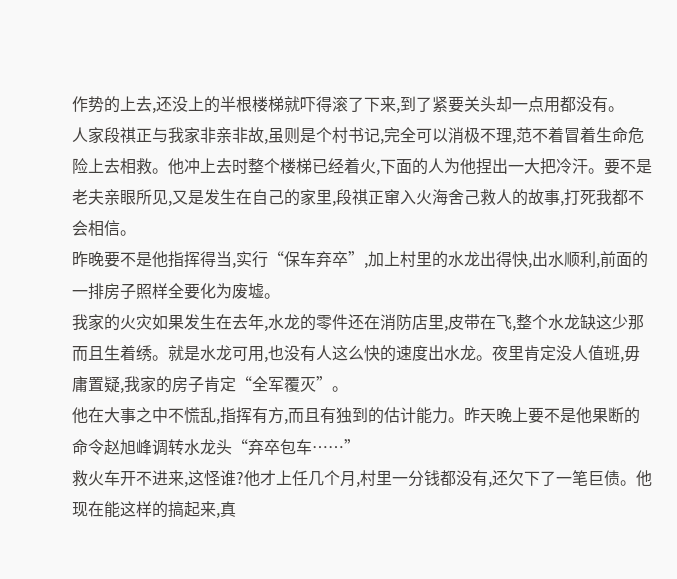作势的上去,还没上的半根楼梯就吓得滚了下来,到了紧要关头却一点用都没有。
人家段祺正与我家非亲非故,虽则是个村书记,完全可以消极不理,范不着冒着生命危险上去相救。他冲上去时整个楼梯已经着火,下面的人为他捏出一大把冷汗。要不是老夫亲眼所见,又是发生在自己的家里,段祺正窜入火海舍己救人的故事,打死我都不会相信。
昨晚要不是他指挥得当,实行“保车弃卒”,加上村里的水龙出得快,出水顺利,前面的一排房子照样全要化为废墟。
我家的火灾如果发生在去年,水龙的零件还在消防店里,皮带在飞,整个水龙缺这少那而且生着绣。就是水龙可用,也没有人这么快的速度出水龙。夜里肯定没人值班,毋庸置疑,我家的房子肯定“全军覆灭”。
他在大事之中不慌乱,指挥有方,而且有独到的估计能力。昨天晚上要不是他果断的命令赵旭峰调转水龙头“弃卒包车……”
救火车开不进来,这怪谁?他才上任几个月,村里一分钱都没有,还欠下了一笔巨债。他现在能这样的搞起来,真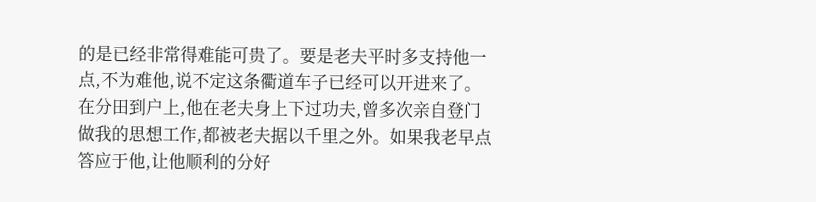的是已经非常得难能可贵了。要是老夫平时多支持他一点,不为难他,说不定这条衢道车子已经可以开进来了。
在分田到户上,他在老夫身上下过功夫,曾多次亲自登门做我的思想工作,都被老夫据以千里之外。如果我老早点答应于他,让他顺利的分好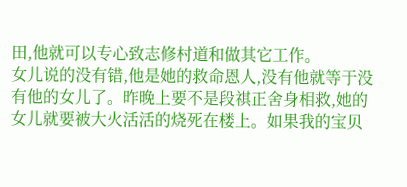田,他就可以专心致志修村道和做其它工作。
女儿说的没有错,他是她的救命恩人,没有他就等于没有他的女儿了。昨晚上要不是段祺正舍身相救,她的女儿就要被大火活活的烧死在楼上。如果我的宝贝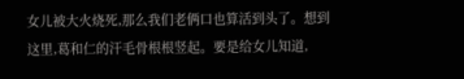女儿被大火烧死,那么我们老俩口也算活到头了。想到这里,葛和仁的汗毛骨根根竖起。要是给女儿知道,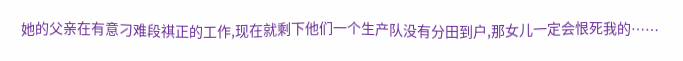她的父亲在有意刁难段祺正的工作,现在就剩下他们一个生产队没有分田到户,那女儿一定会恨死我的……